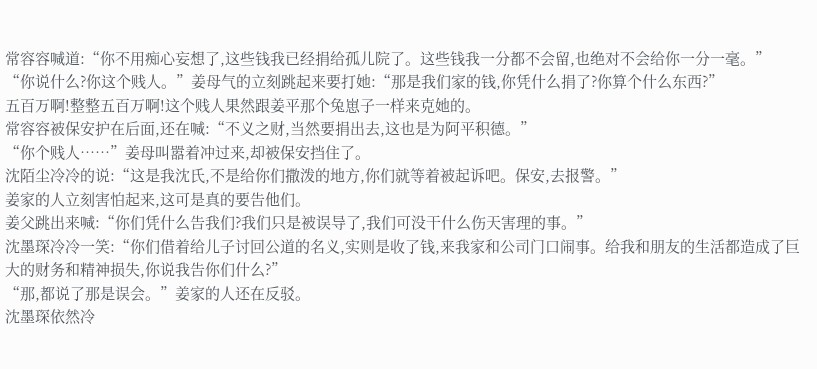常容容喊道:“你不用痴心妄想了,这些钱我已经捐给孤儿院了。这些钱我一分都不会留,也绝对不会给你一分一毫。”
“你说什么?你这个贱人。”姜母气的立刻跳起来要打她:“那是我们家的钱,你凭什么捐了?你算个什么东西?”
五百万啊!整整五百万啊!这个贱人果然跟姜平那个兔崽子一样来克她的。
常容容被保安护在后面,还在喊:“不义之财,当然要捐出去,这也是为阿平积德。”
“你个贱人……”姜母叫嚣着冲过来,却被保安挡住了。
沈陌尘冷冷的说:“这是我沈氏,不是给你们撒泼的地方,你们就等着被起诉吧。保安,去报警。”
姜家的人立刻害怕起来,这可是真的要告他们。
姜父跳出来喊:“你们凭什么告我们?我们只是被误导了,我们可没干什么伤天害理的事。”
沈墨琛冷冷一笑:“你们借着给儿子讨回公道的名义,实则是收了钱,来我家和公司门口闹事。给我和朋友的生活都造成了巨大的财务和精神损失,你说我告你们什么?”
“那,都说了那是误会。”姜家的人还在反驳。
沈墨琛依然冷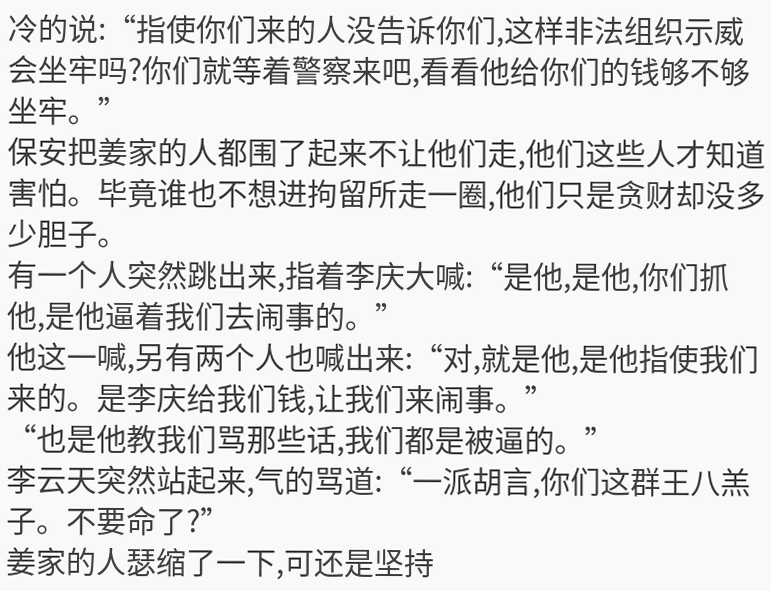冷的说:“指使你们来的人没告诉你们,这样非法组织示威会坐牢吗?你们就等着警察来吧,看看他给你们的钱够不够坐牢。”
保安把姜家的人都围了起来不让他们走,他们这些人才知道害怕。毕竟谁也不想进拘留所走一圈,他们只是贪财却没多少胆子。
有一个人突然跳出来,指着李庆大喊:“是他,是他,你们抓他,是他逼着我们去闹事的。”
他这一喊,另有两个人也喊出来:“对,就是他,是他指使我们来的。是李庆给我们钱,让我们来闹事。”
“也是他教我们骂那些话,我们都是被逼的。”
李云天突然站起来,气的骂道:“一派胡言,你们这群王八羔子。不要命了?”
姜家的人瑟缩了一下,可还是坚持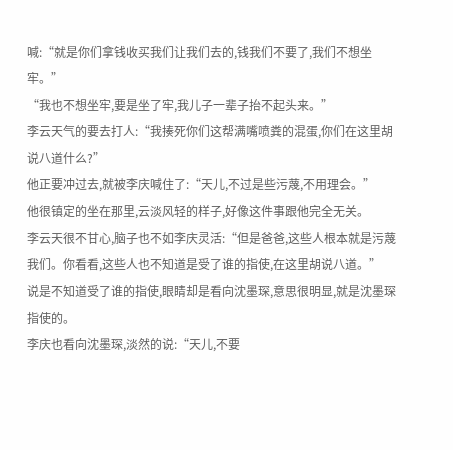喊:“就是你们拿钱收买我们让我们去的,钱我们不要了,我们不想坐牢。”
“我也不想坐牢,要是坐了牢,我儿子一辈子抬不起头来。”
李云天气的要去打人:“我揍死你们这帮满嘴喷粪的混蛋,你们在这里胡说八道什么?”
他正要冲过去,就被李庆喊住了:“天儿,不过是些污蔑,不用理会。”
他很镇定的坐在那里,云淡风轻的样子,好像这件事跟他完全无关。
李云天很不甘心,脑子也不如李庆灵活:“但是爸爸,这些人根本就是污蔑我们。你看看,这些人也不知道是受了谁的指使,在这里胡说八道。”
说是不知道受了谁的指使,眼睛却是看向沈墨琛,意思很明显,就是沈墨琛指使的。
李庆也看向沈墨琛,淡然的说:“天儿,不要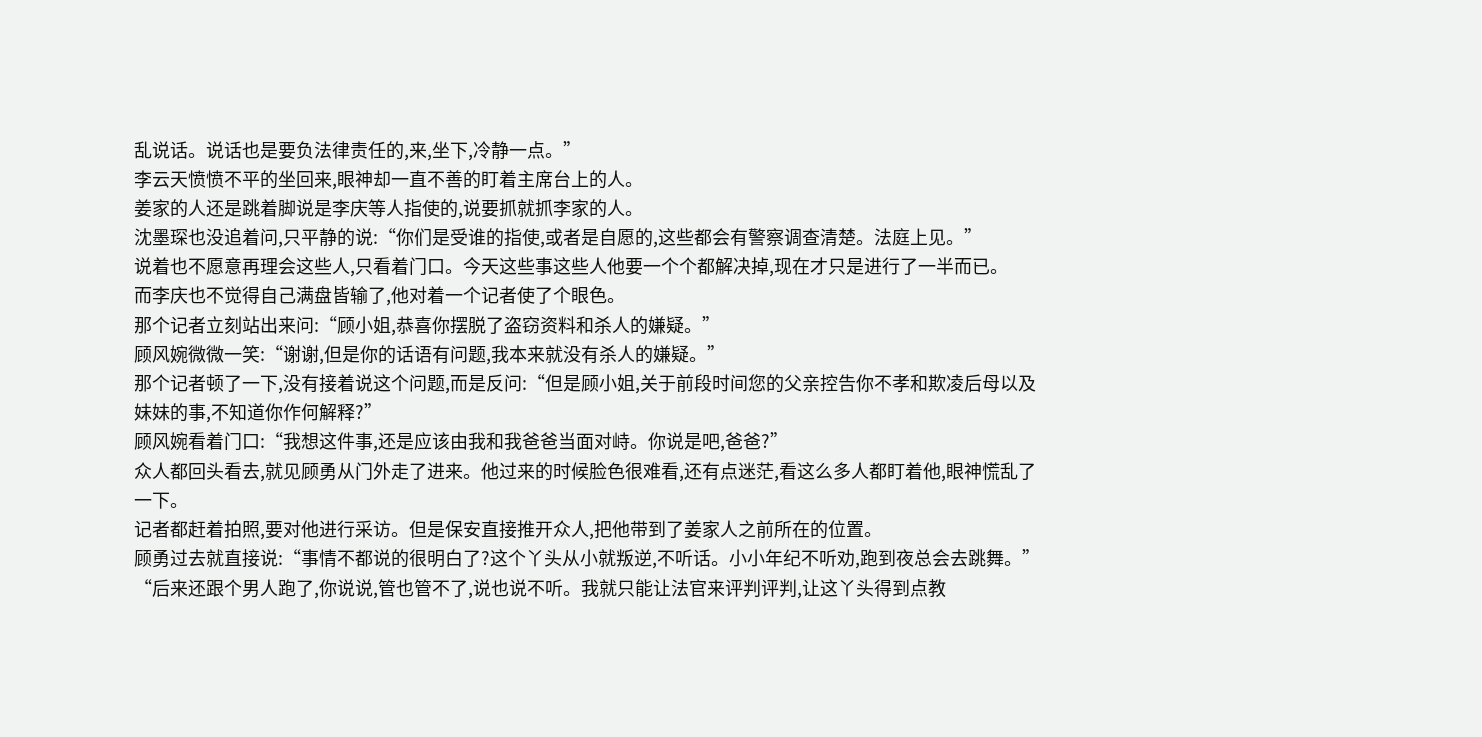乱说话。说话也是要负法律责任的,来,坐下,冷静一点。”
李云天愤愤不平的坐回来,眼神却一直不善的盯着主席台上的人。
姜家的人还是跳着脚说是李庆等人指使的,说要抓就抓李家的人。
沈墨琛也没追着问,只平静的说:“你们是受谁的指使,或者是自愿的,这些都会有警察调查清楚。法庭上见。”
说着也不愿意再理会这些人,只看着门口。今天这些事这些人他要一个个都解决掉,现在才只是进行了一半而已。
而李庆也不觉得自己满盘皆输了,他对着一个记者使了个眼色。
那个记者立刻站出来问:“顾小姐,恭喜你摆脱了盗窃资料和杀人的嫌疑。”
顾风婉微微一笑:“谢谢,但是你的话语有问题,我本来就没有杀人的嫌疑。”
那个记者顿了一下,没有接着说这个问题,而是反问:“但是顾小姐,关于前段时间您的父亲控告你不孝和欺凌后母以及妹妹的事,不知道你作何解释?”
顾风婉看着门口:“我想这件事,还是应该由我和我爸爸当面对峙。你说是吧,爸爸?”
众人都回头看去,就见顾勇从门外走了进来。他过来的时候脸色很难看,还有点迷茫,看这么多人都盯着他,眼神慌乱了一下。
记者都赶着拍照,要对他进行采访。但是保安直接推开众人,把他带到了姜家人之前所在的位置。
顾勇过去就直接说:“事情不都说的很明白了?这个丫头从小就叛逆,不听话。小小年纪不听劝,跑到夜总会去跳舞。”
“后来还跟个男人跑了,你说说,管也管不了,说也说不听。我就只能让法官来评判评判,让这丫头得到点教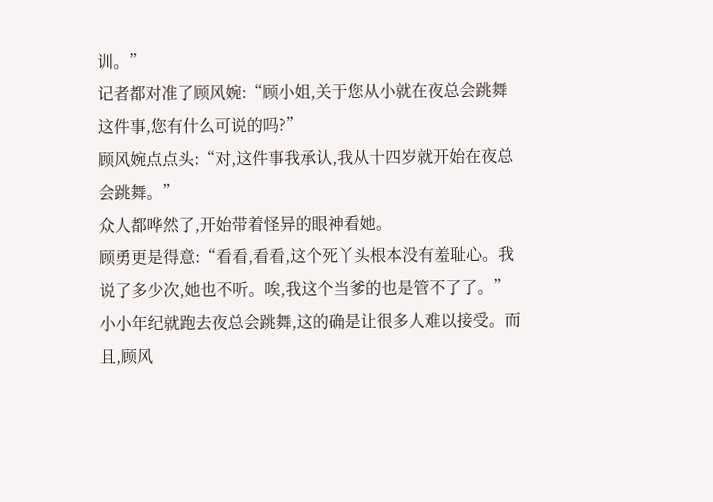训。”
记者都对准了顾风婉:“顾小姐,关于您从小就在夜总会跳舞这件事,您有什么可说的吗?”
顾风婉点点头:“对,这件事我承认,我从十四岁就开始在夜总会跳舞。”
众人都哗然了,开始带着怪异的眼神看她。
顾勇更是得意:“看看,看看,这个死丫头根本没有羞耻心。我说了多少次,她也不听。唉,我这个当爹的也是管不了了。”
小小年纪就跑去夜总会跳舞,这的确是让很多人难以接受。而且,顾风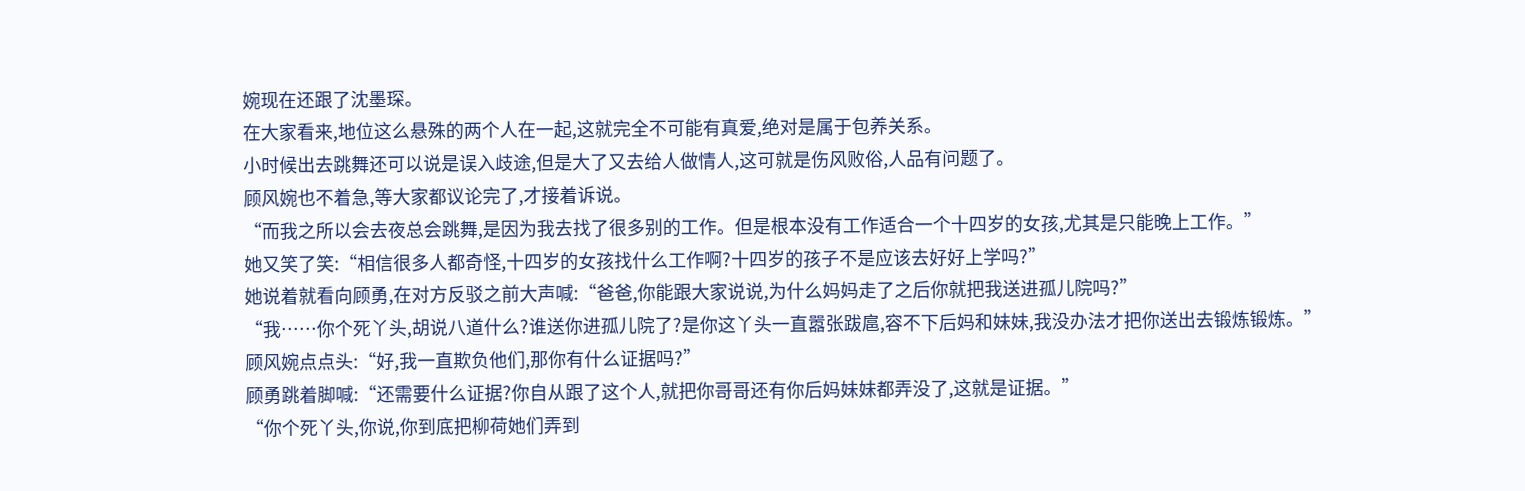婉现在还跟了沈墨琛。
在大家看来,地位这么悬殊的两个人在一起,这就完全不可能有真爱,绝对是属于包养关系。
小时候出去跳舞还可以说是误入歧途,但是大了又去给人做情人,这可就是伤风败俗,人品有问题了。
顾风婉也不着急,等大家都议论完了,才接着诉说。
“而我之所以会去夜总会跳舞,是因为我去找了很多别的工作。但是根本没有工作适合一个十四岁的女孩,尤其是只能晚上工作。”
她又笑了笑:“相信很多人都奇怪,十四岁的女孩找什么工作啊?十四岁的孩子不是应该去好好上学吗?”
她说着就看向顾勇,在对方反驳之前大声喊:“爸爸,你能跟大家说说,为什么妈妈走了之后你就把我送进孤儿院吗?”
“我……你个死丫头,胡说八道什么?谁送你进孤儿院了?是你这丫头一直嚣张跋扈,容不下后妈和妹妹,我没办法才把你送出去锻炼锻炼。”
顾风婉点点头:“好,我一直欺负他们,那你有什么证据吗?”
顾勇跳着脚喊:“还需要什么证据?你自从跟了这个人,就把你哥哥还有你后妈妹妹都弄没了,这就是证据。”
“你个死丫头,你说,你到底把柳荷她们弄到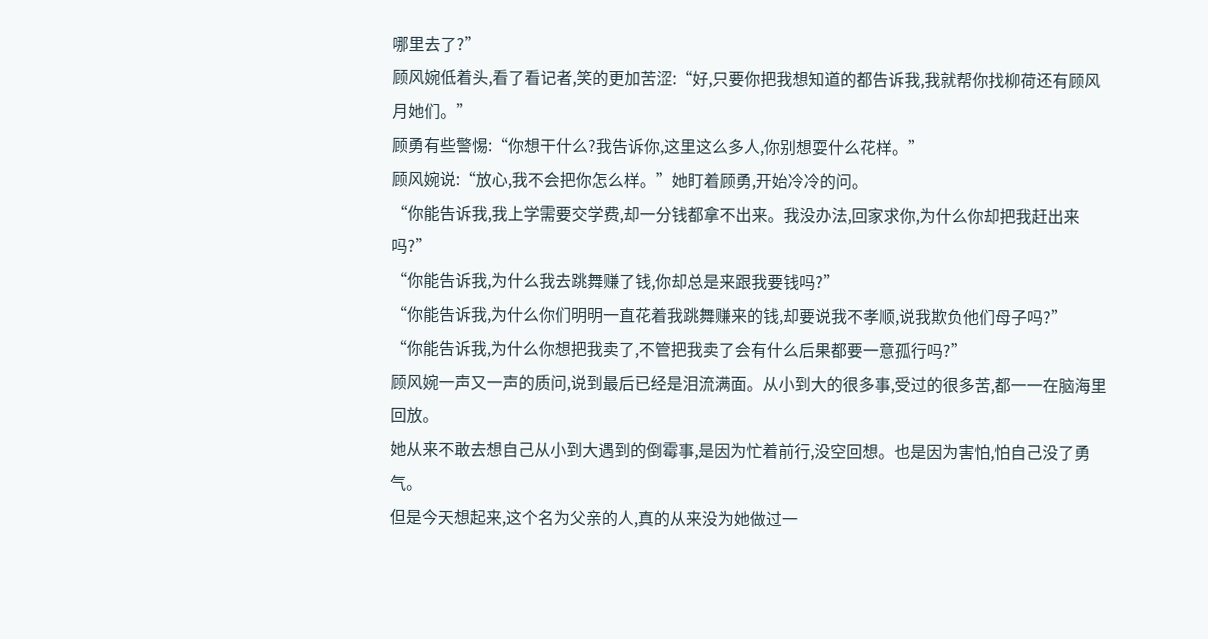哪里去了?”
顾风婉低着头,看了看记者,笑的更加苦涩:“好,只要你把我想知道的都告诉我,我就帮你找柳荷还有顾风月她们。”
顾勇有些警惕:“你想干什么?我告诉你,这里这么多人,你别想耍什么花样。”
顾风婉说:“放心,我不会把你怎么样。”她盯着顾勇,开始冷冷的问。
“你能告诉我,我上学需要交学费,却一分钱都拿不出来。我没办法,回家求你,为什么你却把我赶出来吗?”
“你能告诉我,为什么我去跳舞赚了钱,你却总是来跟我要钱吗?”
“你能告诉我,为什么你们明明一直花着我跳舞赚来的钱,却要说我不孝顺,说我欺负他们母子吗?”
“你能告诉我,为什么你想把我卖了,不管把我卖了会有什么后果都要一意孤行吗?”
顾风婉一声又一声的质问,说到最后已经是泪流满面。从小到大的很多事,受过的很多苦,都一一在脑海里回放。
她从来不敢去想自己从小到大遇到的倒霉事,是因为忙着前行,没空回想。也是因为害怕,怕自己没了勇气。
但是今天想起来,这个名为父亲的人,真的从来没为她做过一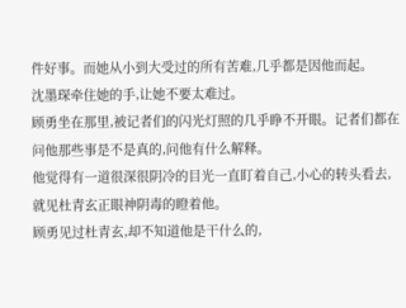件好事。而她从小到大受过的所有苦难,几乎都是因他而起。
沈墨琛牵住她的手,让她不要太难过。
顾勇坐在那里,被记者们的闪光灯照的几乎睁不开眼。记者们都在问他那些事是不是真的,问他有什么解释。
他觉得有一道很深很阴冷的目光一直盯着自己,小心的转头看去,就见杜青玄正眼神阴毒的瞪着他。
顾勇见过杜青玄,却不知道他是干什么的,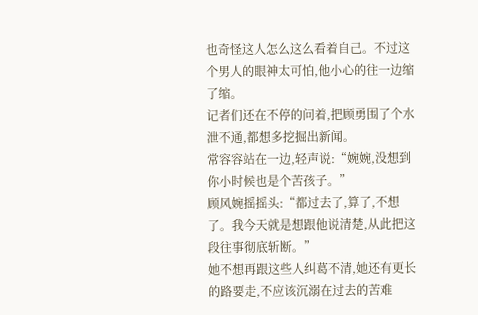也奇怪这人怎么这么看着自己。不过这个男人的眼神太可怕,他小心的往一边缩了缩。
记者们还在不停的问着,把顾勇围了个水泄不通,都想多挖掘出新闻。
常容容站在一边,轻声说:“婉婉,没想到你小时候也是个苦孩子。”
顾风婉摇摇头:“都过去了,算了,不想了。我今天就是想跟他说清楚,从此把这段往事彻底斩断。”
她不想再跟这些人纠葛不清,她还有更长的路要走,不应该沉溺在过去的苦难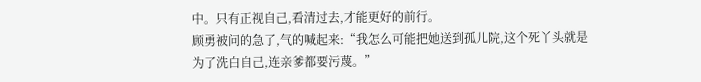中。只有正视自己,看清过去,才能更好的前行。
顾勇被问的急了,气的喊起来:“我怎么可能把她送到孤儿院,这个死丫头就是为了洗白自己,连亲爹都要污蔑。”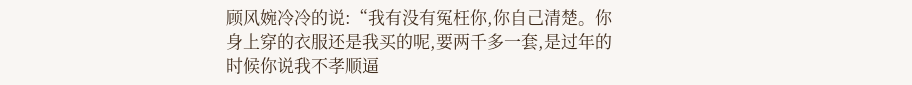顾风婉冷冷的说:“我有没有冤枉你,你自己清楚。你身上穿的衣服还是我买的呢,要两千多一套,是过年的时候你说我不孝顺逼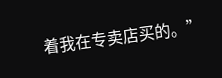着我在专卖店买的。”